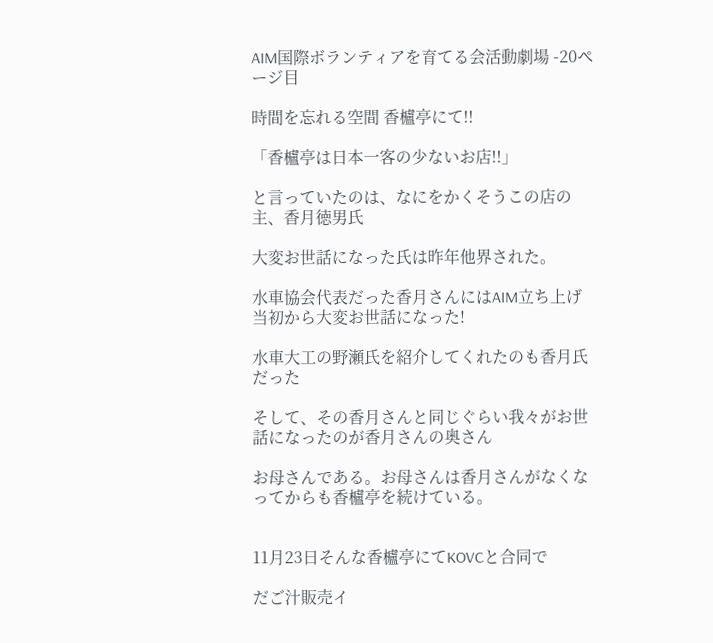AIM国際ボランティアを育てる会活動劇場 -20ページ目

時間を忘れる空間 香櫨亭にて!!

「香櫨亭は日本一客の少ないお店!!」

と言っていたのは、なにをかくそうこの店の主、香月徳男氏

大変お世話になった氏は昨年他界された。

水車協会代表だった香月さんにはAIM立ち上げ当初から大変お世話になった!

水車大工の野瀬氏を紹介してくれたのも香月氏だった

そして、その香月さんと同じぐらい我々がお世話になったのが香月さんの奥さん

お母さんである。お母さんは香月さんがなくなってからも香櫨亭を続けている。


11月23日そんな香櫨亭にてKOVCと合同で

だご汁販売イ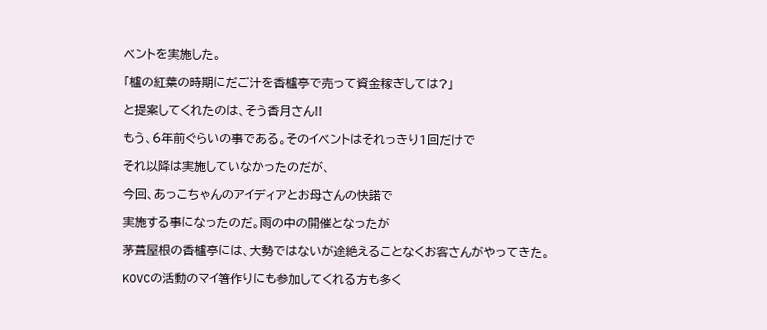ベントを実施した。

「櫨の紅葉の時期にだご汁を香櫨亭で売って資金稼ぎしては?」

と提案してくれたのは、そう香月さん!!

もう、6年前ぐらいの事である。そのイベントはそれっきり1回だけで

それ以降は実施していなかったのだが、

今回、あっこちゃんのアイディアとお母さんの快諾で

実施する事になったのだ。雨の中の開催となったが

茅葺屋根の香櫨亭には、大勢ではないが途絶えることなくお客さんがやってきた。

KOVCの活動のマイ箸作りにも参加してくれる方も多く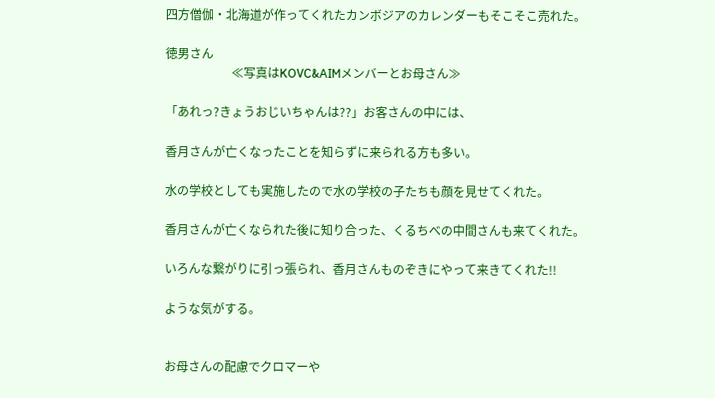四方僧伽・北海道が作ってくれたカンボジアのカレンダーもそこそこ売れた。

徳男さん
                      ≪写真はKOVC&AIMメンバーとお母さん≫

「あれっ?きょうおじいちゃんは??」お客さんの中には、

香月さんが亡くなったことを知らずに来られる方も多い。

水の学校としても実施したので水の学校の子たちも顔を見せてくれた。

香月さんが亡くなられた後に知り合った、くるちべの中間さんも来てくれた。

いろんな繋がりに引っ張られ、香月さんものぞきにやって来きてくれた!!

ような気がする。


お母さんの配慮でクロマーや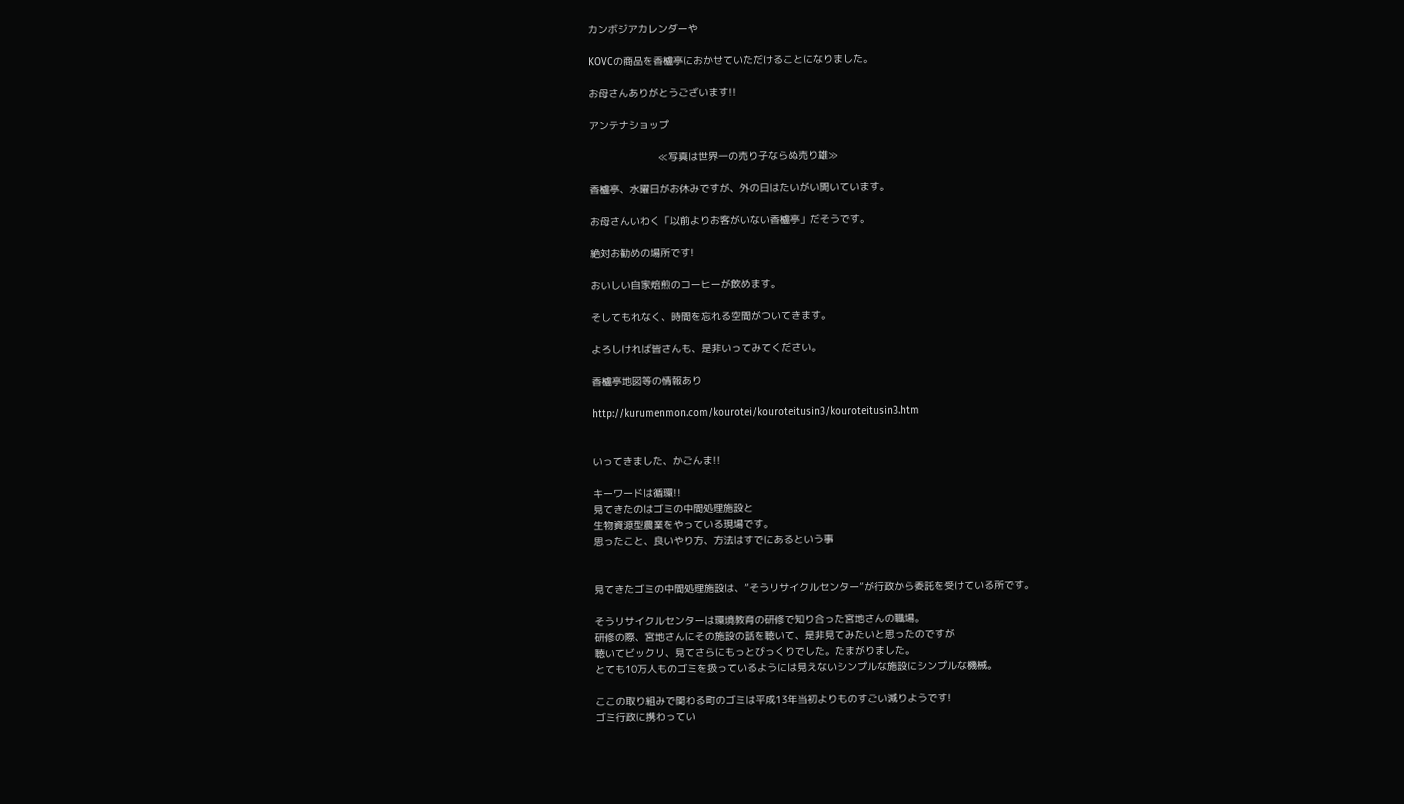カンボジアカレンダーや

KOVCの商品を香櫨亭におかせていただけることになりました。

お母さんありがとうございます!!

アンテナショップ

                       ≪写真は世界一の売り子ならぬ売り雄≫

香櫨亭、水曜日がお休みですが、外の日はたいがい開いています。

お母さんいわく「以前よりお客がいない香櫨亭」だそうです。

絶対お勧めの場所です!

おいしい自家焙煎のコーヒーが飲めます。

そしてもれなく、時間を忘れる空間がついてきます。

よろしければ皆さんも、是非いってみてください。

香櫨亭地図等の情報あり

http://kurumenmon.com/kourotei/kouroteitusin3/kouroteitusin3.htm


いってきました、かごんま!!

キーワードは循環!!
見てきたのはゴミの中間処理施設と
生物資源型農業をやっている現場です。
思ったこと、良いやり方、方法はすでにあるという事


見てきたゴミの中間処理施設は、”そうリサイクルセンター”が行政から委託を受けている所です。

そうリサイクルセンターは環境教育の研修で知り合った宮地さんの職場。
研修の際、宮地さんにその施設の話を聴いて、是非見てみたいと思ったのですが
聴いてビックリ、見てさらにもっとびっくりでした。たまがりました。
とても10万人ものゴミを扱っているようには見えないシンプルな施設にシンプルな機械。

ここの取り組みで関わる町のゴミは平成13年当初よりものすごい減りようです!
ゴミ行政に携わってい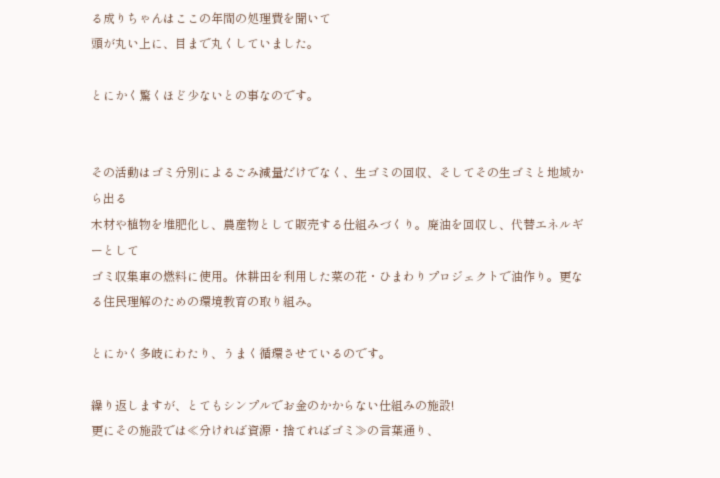る成りちゃんはここの年間の処理費を聞いて
頭が丸い上に、目まで丸くしていました。

とにかく驚くほど少ないとの事なのです。


その活動はゴミ分別によるごみ減量だけでなく、生ゴミの回収、そしてその生ゴミと地域から出る
木材や植物を堆肥化し、農産物として販売する仕組みづくり。廃油を回収し、代替エネルギーとして
ゴミ収集車の燃料に使用。休耕田を利用した菜の花・ひまわりプロジェクトで油作り。更なる住民理解のための環境教育の取り組み。

とにかく多岐にわたり、うまく循環させているのです。

繰り返しますが、とてもシンプルでお金のかからない仕組みの施設!
更にその施設では≪分ければ資源・捨てればゴミ≫の言葉通り、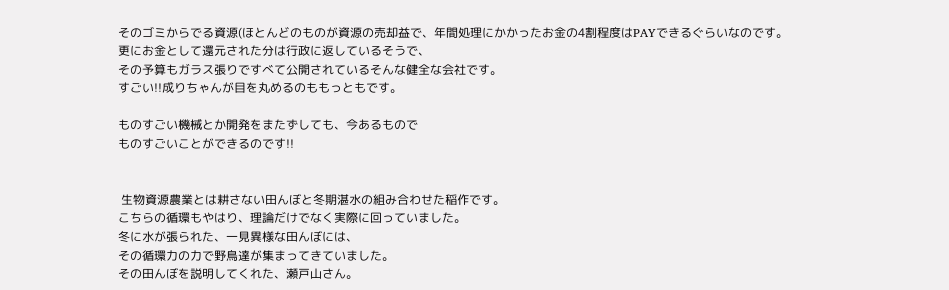そのゴミからでる資源(ほとんどのものが資源の売却益で、年間処理にかかったお金の4割程度はPAYできるぐらいなのです。
更にお金として還元された分は行政に返しているそうで、
その予算もガラス張りですべて公開されているそんな健全な会社です。
すごい!!成りちゃんが目を丸めるのももっともです。

ものすごい機械とか開発をまたずしても、今あるもので
ものすごいことができるのです!!


 生物資源農業とは耕さない田んぼと冬期湛水の組み合わせた稲作です。
こちらの循環もやはり、理論だけでなく実際に回っていました。
冬に水が張られた、一見異様な田んぼには、
その循環力の力で野鳥達が集まってきていました。
その田んぼを説明してくれた、瀬戸山さん。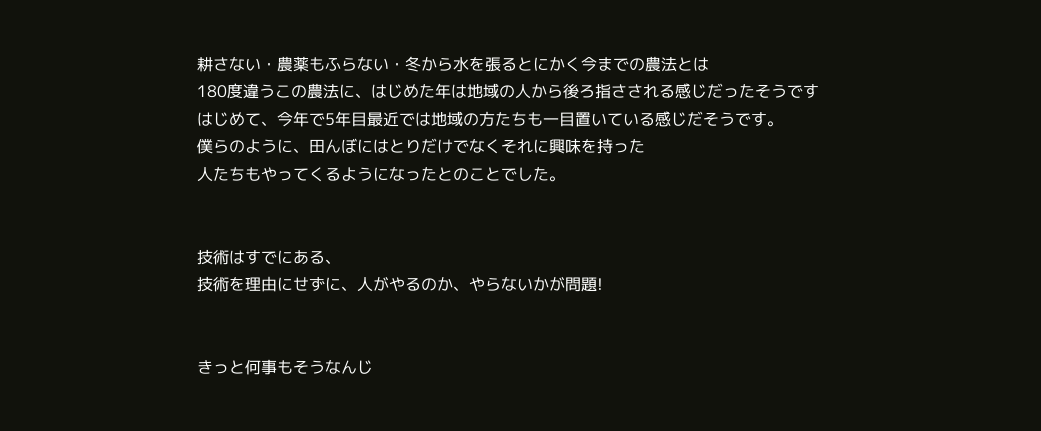耕さない・農薬もふらない・冬から水を張るとにかく今までの農法とは
180度違うこの農法に、はじめた年は地域の人から後ろ指さされる感じだったそうです
はじめて、今年で5年目最近では地域の方たちも一目置いている感じだそうです。
僕らのように、田んぼにはとりだけでなくそれに興味を持った
人たちもやってくるようになったとのことでした。


技術はすでにある、
技術を理由にせずに、人がやるのか、やらないかが問題!


きっと何事もそうなんじ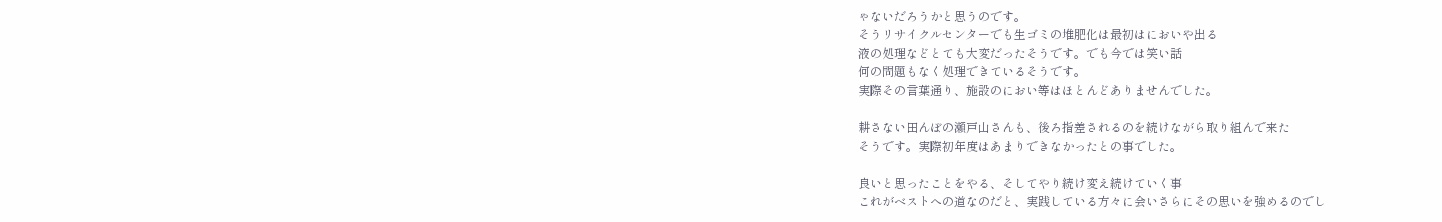ゃないだろうかと思うのです。
そうリサイクルセンターでも生ゴミの堆肥化は最初はにおいや出る
液の処理などとても大変だったそうです。でも今では笑い話
何の問題もなく処理できているそうです。
実際その言葉通り、施設のにおい等はほとんどありませんでした。

耕さない田んぼの瀬戸山さんも、後ろ指差されるのを続けながら取り組んで来た
そうです。実際初年度はあまりできなかったとの事でした。

良いと思ったことをやる、そしてやり続け変え続けていく事
これがベストへの道なのだと、実践している方々に会いさらにその思いを強めるのでし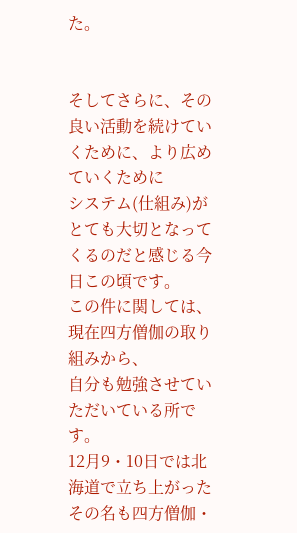た。


そしてさらに、その良い活動を続けていくために、より広めていくために
システム(仕組み)がとても大切となってくるのだと感じる今日この頃です。
この件に関しては、現在四方僧伽の取り組みから、
自分も勉強させていただいている所です。
12月9・10日では北海道で立ち上がった
その名も四方僧伽・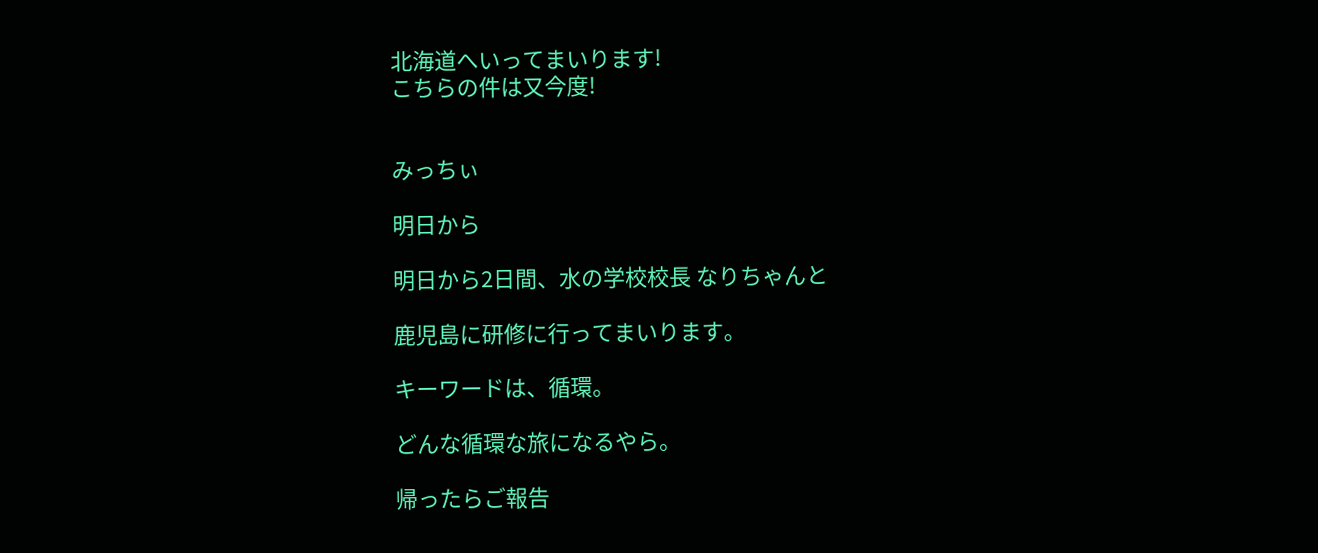北海道へいってまいります!
こちらの件は又今度!


みっちぃ

明日から

明日から2日間、水の学校校長 なりちゃんと

鹿児島に研修に行ってまいります。

キーワードは、循環。

どんな循環な旅になるやら。

帰ったらご報告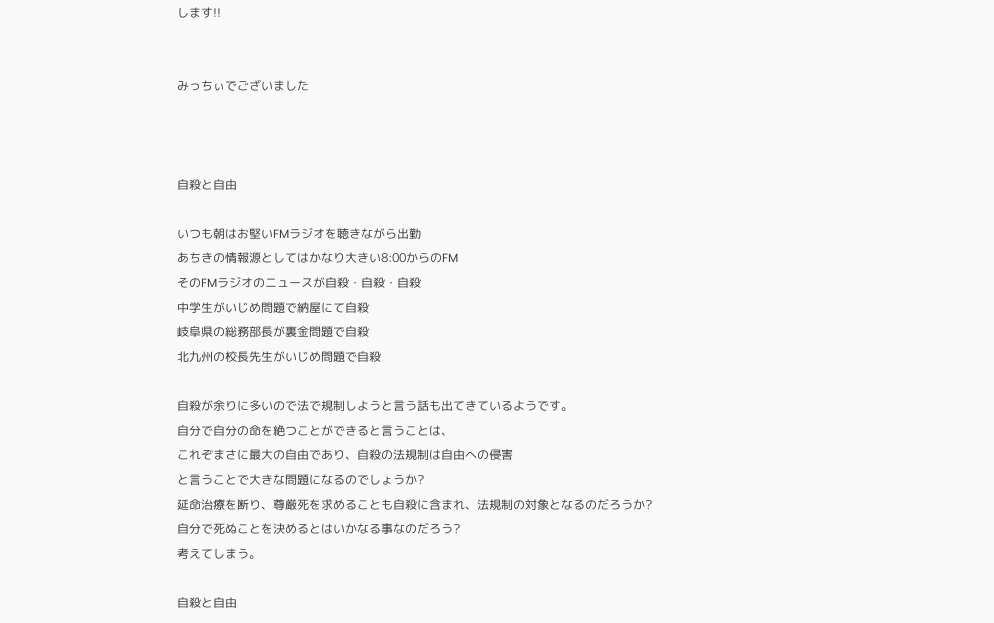します!!


みっちぃでございました



自殺と自由

いつも朝はお堅いFMラジオを聴きながら出勤
あちきの情報源としてはかなり大きい8:00からのFM
そのFMラジオのニュースが自殺・自殺・自殺
中学生がいじめ問題で納屋にて自殺
岐阜県の総務部長が裏金問題で自殺
北九州の校長先生がいじめ問題で自殺

自殺が余りに多いので法で規制しようと言う話も出てきているようです。
自分で自分の命を絶つことができると言うことは、
これぞまさに最大の自由であり、自殺の法規制は自由への侵害
と言うことで大きな問題になるのでしょうか?
延命治療を断り、尊厳死を求めることも自殺に含まれ、法規制の対象となるのだろうか?
自分で死ぬことを決めるとはいかなる事なのだろう?
考えてしまう。

自殺と自由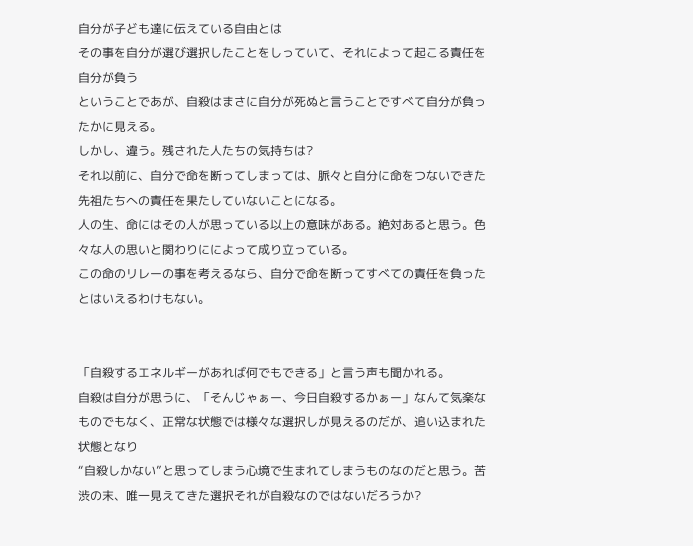自分が子ども達に伝えている自由とは
その事を自分が選び選択したことをしっていて、それによって起こる責任を自分が負う
ということであが、自殺はまさに自分が死ぬと言うことですべて自分が負ったかに見える。
しかし、違う。残された人たちの気持ちは?
それ以前に、自分で命を断ってしまっては、脈々と自分に命をつないできた先祖たちへの責任を果たしていないことになる。
人の生、命にはその人が思っている以上の意味がある。絶対あると思う。色々な人の思いと関わりにによって成り立っている。
この命のリレーの事を考えるなら、自分で命を断ってすべての責任を負ったとはいえるわけもない。


「自殺するエネルギーがあれば何でもできる」と言う声も聞かれる。
自殺は自分が思うに、「そんじゃぁー、今日自殺するかぁー」なんて気楽なものでもなく、正常な状態では様々な選択しが見えるのだが、追い込まれた状態となり
“自殺しかない”と思ってしまう心境で生まれてしまうものなのだと思う。苦渋の末、唯一見えてきた選択それが自殺なのではないだろうか?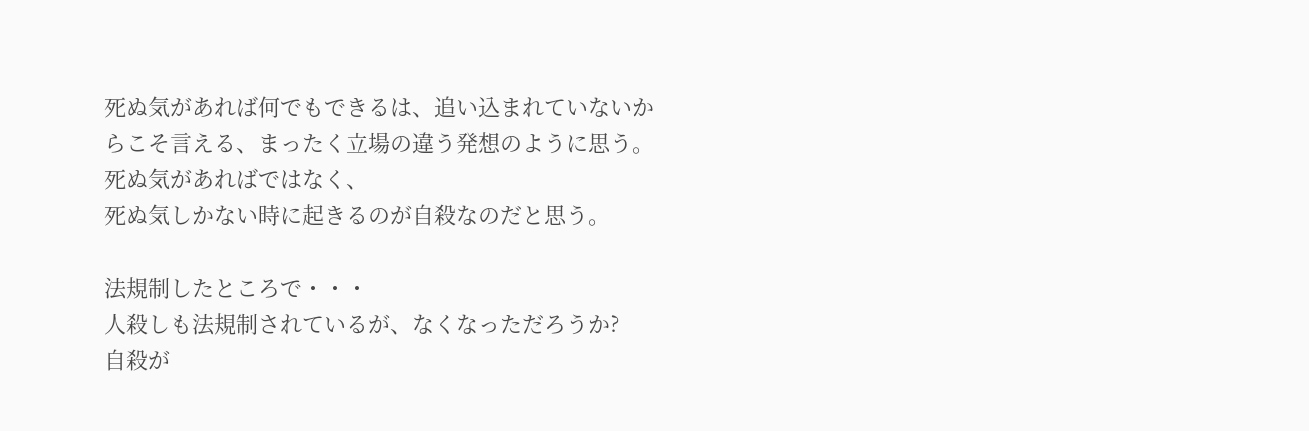死ぬ気があれば何でもできるは、追い込まれていないからこそ言える、まったく立場の違う発想のように思う。死ぬ気があればではなく、
死ぬ気しかない時に起きるのが自殺なのだと思う。

法規制したところで・・・
人殺しも法規制されているが、なくなっただろうか?
自殺が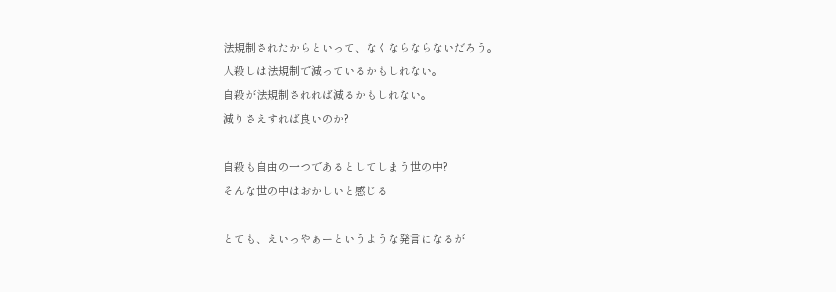法規制されたからといって、なくならならないだろう。
人殺しは法規制で減っているかもしれない。
自殺が法規制されれば減るかもしれない。
減りさえすれば良いのか?

自殺も自由の一つであるとしてしまう世の中?
そんな世の中はおかしいと感じる

とても、えいっやぁーというような発言になるが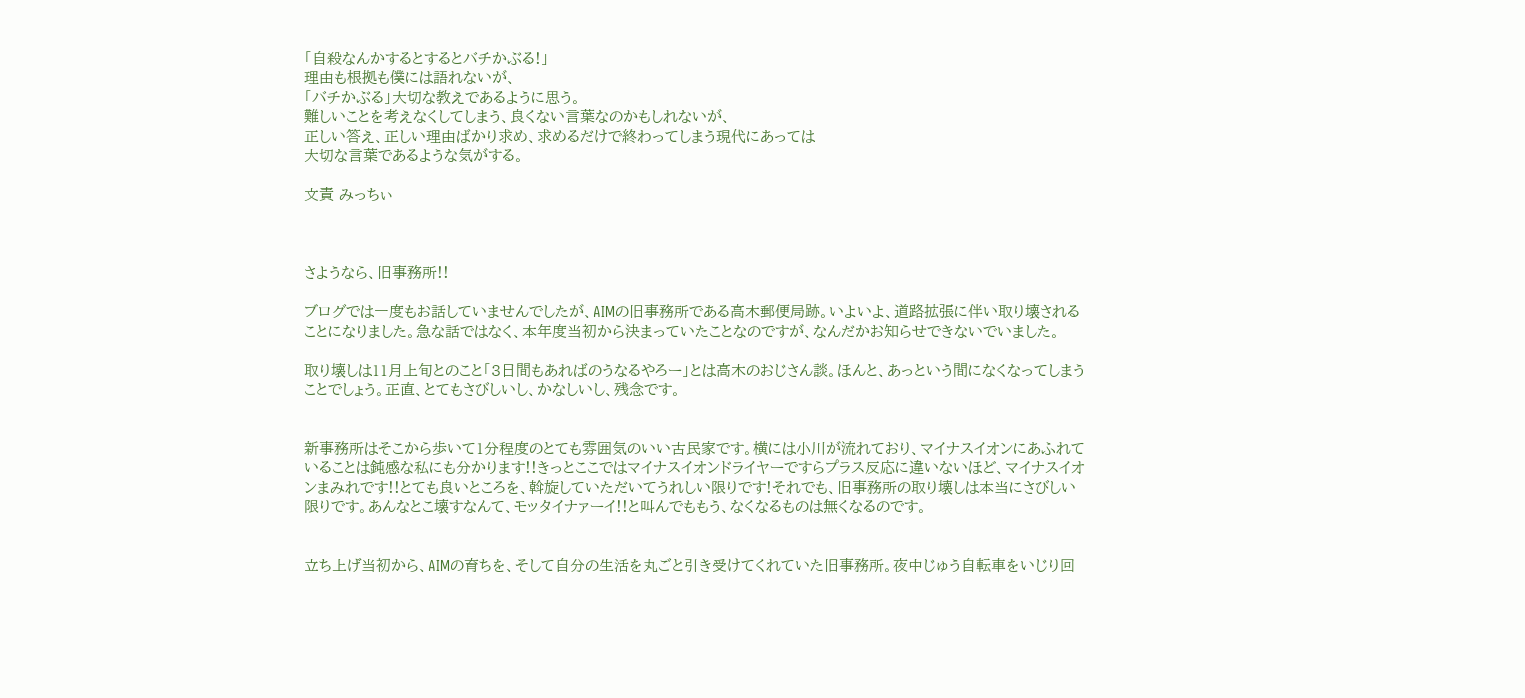「自殺なんかするとするとバチかぶる!」
理由も根拠も僕には語れないが、
「バチかぶる」大切な教えであるように思う。
難しいことを考えなくしてしまう、良くない言葉なのかもしれないが、
正しい答え、正しい理由ばかり求め、求めるだけで終わってしまう現代にあっては
大切な言葉であるような気がする。

文責 みっちぃ



さようなら、旧事務所!!

ブログでは一度もお話していませんでしたが、AIMの旧事務所である高木郵便局跡。いよいよ、道路拡張に伴い取り壊されることになりました。急な話ではなく、本年度当初から決まっていたことなのですが、なんだかお知らせできないでいました。

取り壊しは11月上旬とのこと「3日間もあればのうなるやろー」とは高木のおじさん談。ほんと、あっという間になくなってしまうことでしょう。正直、とてもさびしいし、かなしいし、残念です。


新事務所はそこから歩いて1分程度のとても雰囲気のいい古民家です。横には小川が流れており、マイナスイオンにあふれていることは鈍感な私にも分かります!!きっとここではマイナスイオンドライヤーですらプラス反応に違いないほど、マイナスイオンまみれです!!とても良いところを、斡旋していただいてうれしい限りです!それでも、旧事務所の取り壊しは本当にさびしい限りです。あんなとこ壊すなんて、モッタイナァーイ!!と叫んでももう、なくなるものは無くなるのです。


立ち上げ当初から、AIMの育ちを、そして自分の生活を丸ごと引き受けてくれていた旧事務所。夜中じゅう自転車をいじり回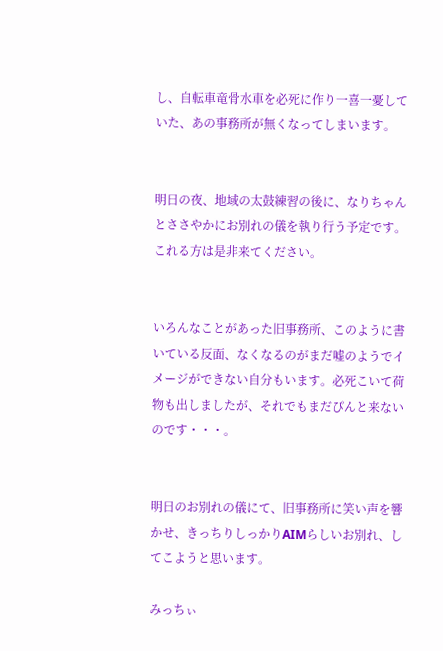し、自転車竜骨水車を必死に作り一喜一憂していた、あの事務所が無くなってしまいます。


明日の夜、地域の太鼓練習の後に、なりちゃんとささやかにお別れの儀を執り行う予定です。これる方は是非来てください。


いろんなことがあった旧事務所、このように書いている反面、なくなるのがまだ嘘のようでイメージができない自分もいます。必死こいて荷物も出しましたが、それでもまだぴんと来ないのです・・・。


明日のお別れの儀にて、旧事務所に笑い声を響かせ、きっちりしっかりAIMらしいお別れ、してこようと思います。

みっちぃ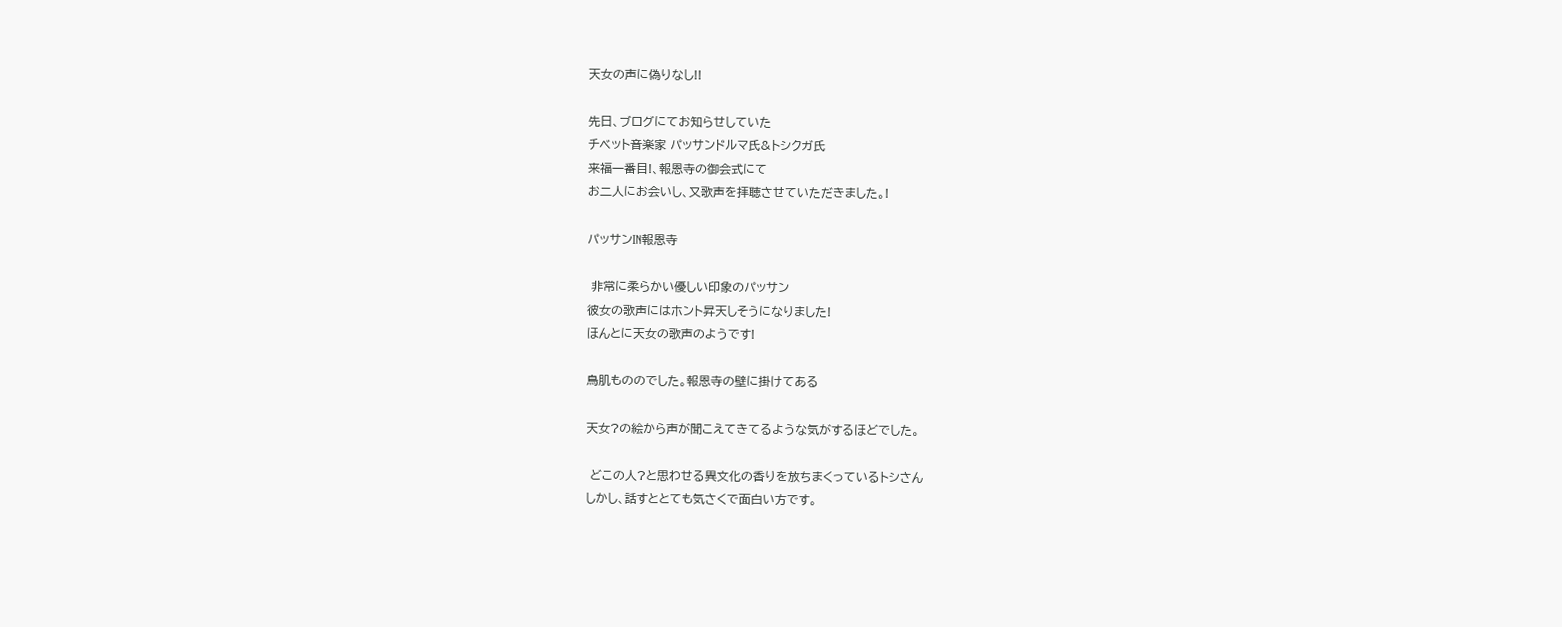天女の声に偽りなし!!

先日、ブログにてお知らせしていた
チベット音楽家 パッサンドルマ氏&トシクガ氏
来福一番目!、報恩寺の御会式にて
お二人にお会いし、又歌声を拝聴させていただきました。!

パッサンIN報恩寺

 非常に柔らかい優しい印象のパッサン
彼女の歌声にはホント昇天しそうになりました!
ほんとに天女の歌声のようです!

鳥肌もののでした。報恩寺の壁に掛けてある

天女?の絵から声が聞こえてきてるような気がするほどでした。

 どこの人?と思わせる異文化の香りを放ちまくっているトシさん
しかし、話すととても気さくで面白い方です。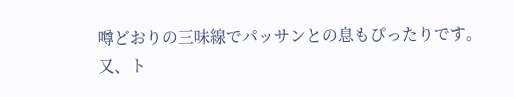噂どおりの三味線でパッサンとの息もぴったりです。
又、ト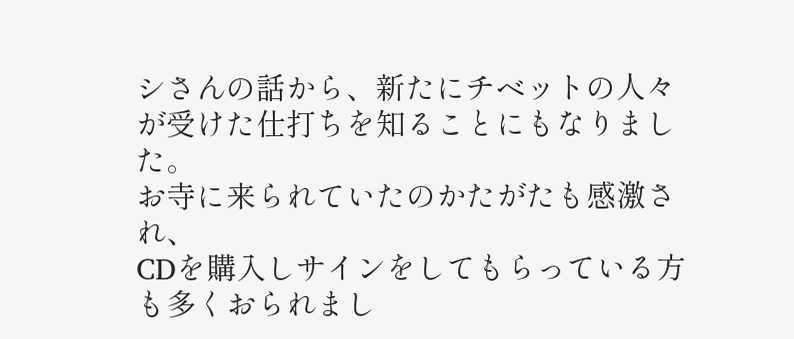シさんの話から、新たにチベットの人々が受けた仕打ちを知ることにもなりました。
お寺に来られていたのかたがたも感激され、
CDを購入しサインをしてもらっている方も多くおられまし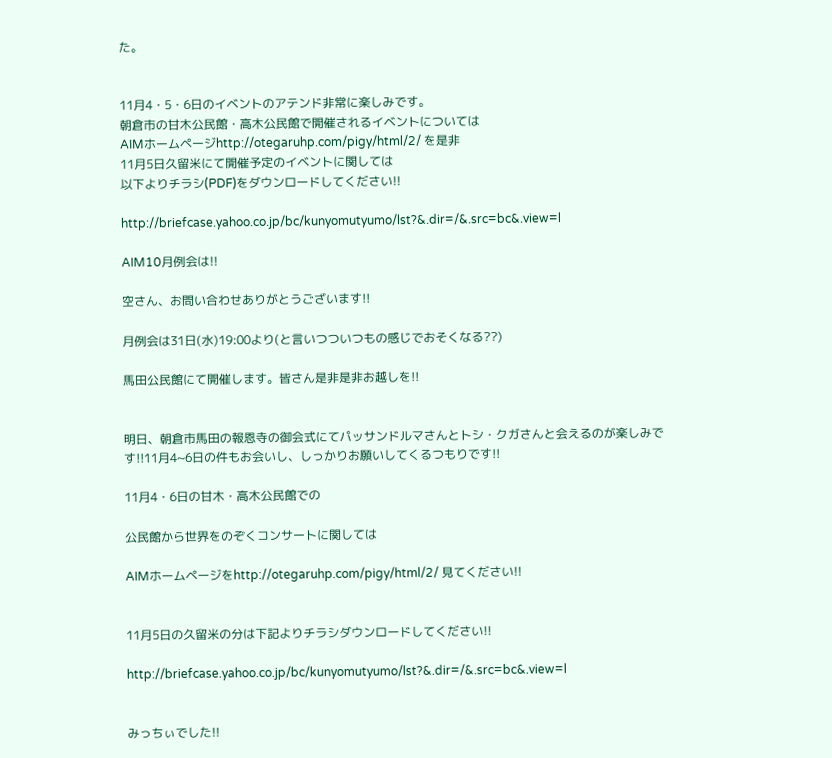た。


11月4・5・6日のイベントのアテンド非常に楽しみです。
朝倉市の甘木公民館・高木公民館で開催されるイベントについては
AIMホームページhttp://otegaruhp.com/pigy/html/2/ を是非
11月5日久留米にて開催予定のイベントに関しては
以下よりチラシ(PDF)をダウンロードしてください!!

http://briefcase.yahoo.co.jp/bc/kunyomutyumo/lst?&.dir=/&.src=bc&.view=l

AIM10月例会は!!

空さん、お問い合わせありがとうございます!!

月例会は31日(水)19:00より(と言いつついつもの感じでおそくなる??)

馬田公民館にて開催します。皆さん是非是非お越しを!!


明日、朝倉市馬田の報恩寺の御会式にてパッサンドルマさんとトシ・クガさんと会えるのが楽しみです!!11月4~6日の件もお会いし、しっかりお願いしてくるつもりです!!

11月4・6日の甘木・高木公民館での

公民館から世界をのぞくコンサートに関しては

AIMホームページをhttp://otegaruhp.com/pigy/html/2/ 見てください!!


11月5日の久留米の分は下記よりチラシダウンロードしてください!!

http://briefcase.yahoo.co.jp/bc/kunyomutyumo/lst?&.dir=/&.src=bc&.view=l


みっちぃでした!!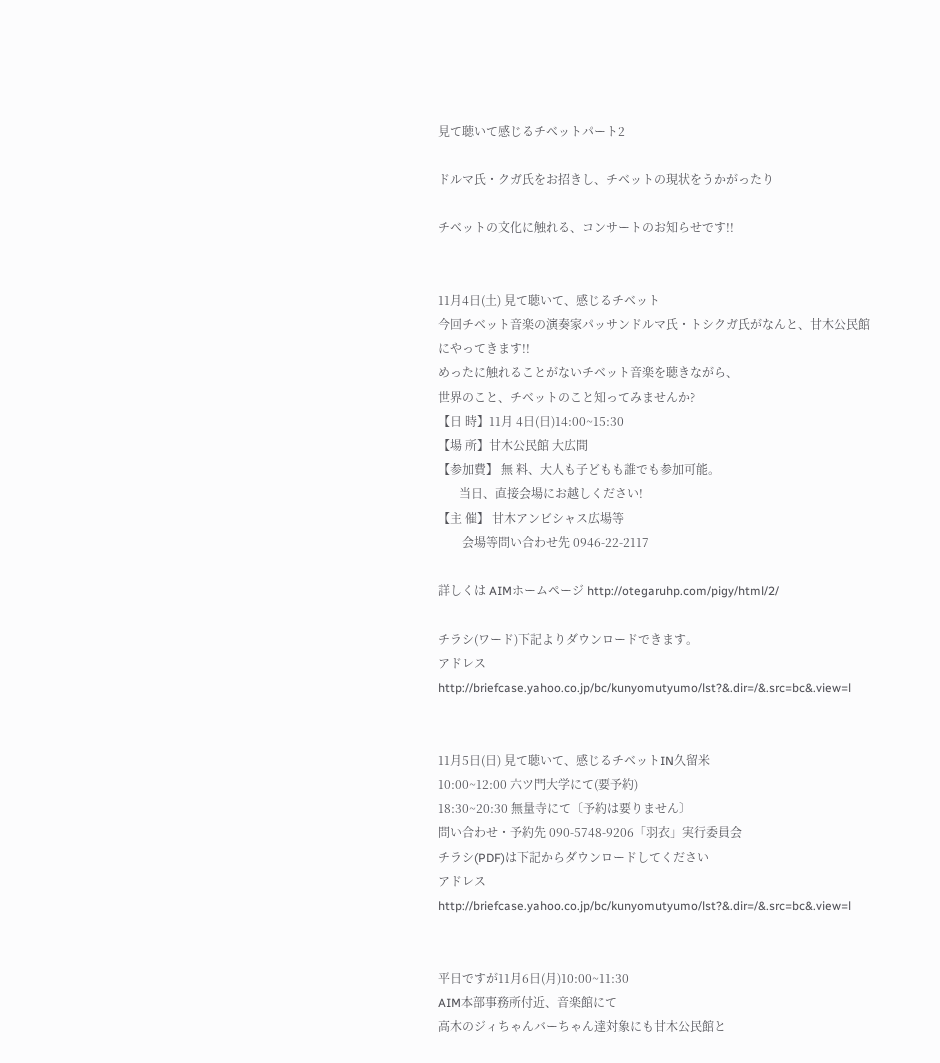見て聴いて感じるチベットパート2

ドルマ氏・クガ氏をお招きし、チベットの現状をうかがったり

チベットの文化に触れる、コンサートのお知らせです!!


11月4日(土) 見て聴いて、感じるチベット
今回チベット音楽の演奏家パッサンドルマ氏・トシクガ氏がなんと、甘木公民館にやってきます!!
めったに触れることがないチベット音楽を聴きながら、
世界のこと、チベットのこと知ってみませんか?
【日 時】11月 4日(日)14:00~15:30
【場 所】甘木公民館 大広間
【参加費】 無 料、大人も子どもも誰でも参加可能。
       当日、直接会場にお越しください!
【主 催】 甘木アンビシャス広場等
        会場等問い合わせ先 0946-22-2117

詳しくは AIMホームページ http://otegaruhp.com/pigy/html/2/

チラシ(ワード)下記よりダウンロードできます。
アドレス http://briefcase.yahoo.co.jp/bc/kunyomutyumo/lst?&.dir=/&.src=bc&.view=l


11月5日(日) 見て聴いて、感じるチベットIN久留米
10:00~12:00 六ツ門大学にて(要予約)
18:30~20:30 無量寺にて〔予約は要りません〕
問い合わせ・予約先 090-5748-9206「羽衣」実行委員会
チラシ(PDF)は下記からダウンロードしてください
アドレス http://briefcase.yahoo.co.jp/bc/kunyomutyumo/lst?&.dir=/&.src=bc&.view=l


平日ですが11月6日(月)10:00~11:30
AIM本部事務所付近、音楽館にて
高木のジィちゃんバーちゃん達対象にも甘木公民館と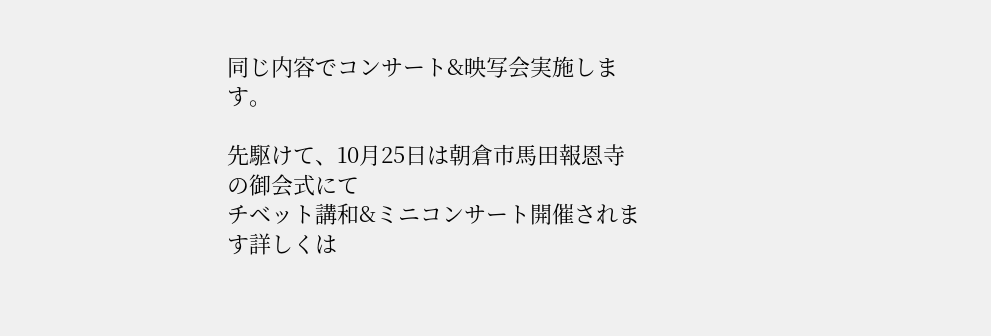同じ内容でコンサート&映写会実施します。

先駆けて、10月25日は朝倉市馬田報恩寺の御会式にて
チベット講和&ミニコンサート開催されます詳しくは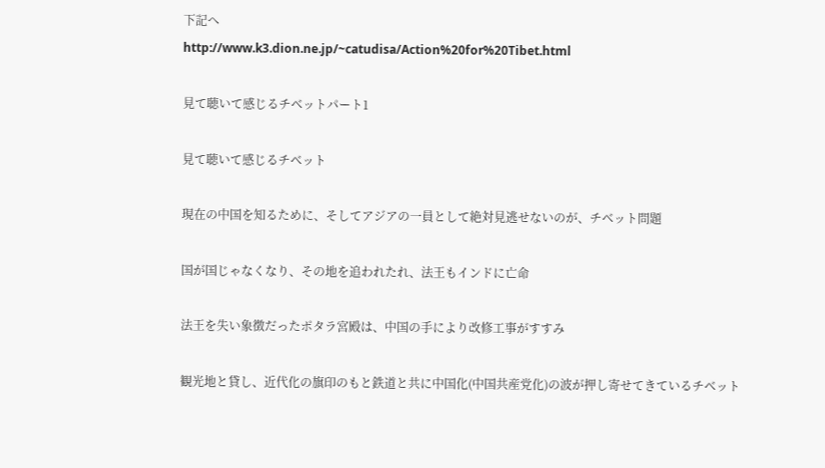下記へ
http://www.k3.dion.ne.jp/~catudisa/Action%20for%20Tibet.html

見て聴いて感じるチベットパート1

見て聴いて感じるチベット

現在の中国を知るために、そしてアジアの一員として絶対見逃せないのが、チベット問題

国が国じゃなくなり、その地を追われたれ、法王もインドに亡命

法王を失い象徴だったポタラ宮殿は、中国の手により改修工事がすすみ

観光地と貸し、近代化の旗印のもと鉄道と共に中国化(中国共産党化)の波が押し寄せてきているチベット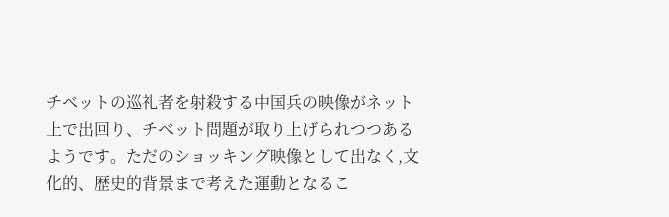チベットの巡礼者を射殺する中国兵の映像がネット上で出回り、チベット問題が取り上げられつつあるようです。ただのショッキング映像として出なく,文化的、歴史的背景まで考えた運動となるこ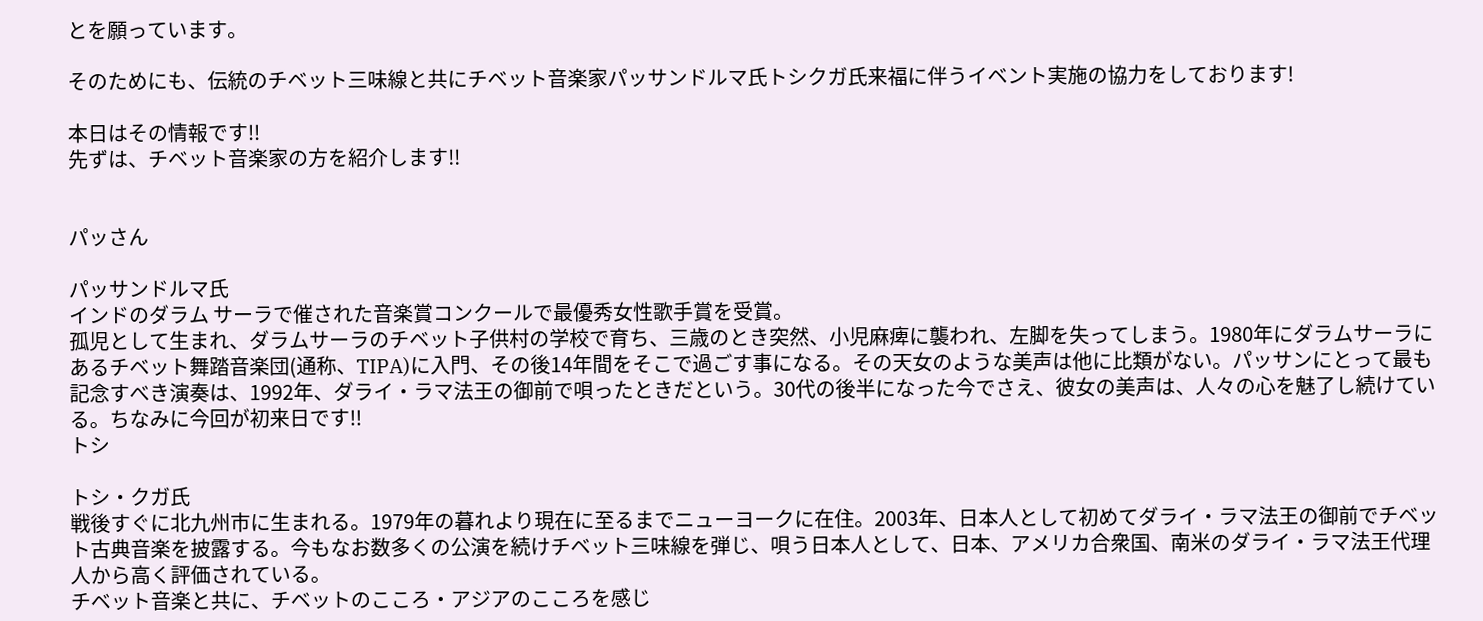とを願っています。

そのためにも、伝統のチベット三味線と共にチベット音楽家パッサンドルマ氏トシクガ氏来福に伴うイベント実施の協力をしております!

本日はその情報です!!
先ずは、チベット音楽家の方を紹介します!!


パッさん

パッサンドルマ氏
インドのダラム サーラで催された音楽賞コンクールで最優秀女性歌手賞を受賞。
孤児として生まれ、ダラムサーラのチベット子供村の学校で育ち、三歳のとき突然、小児麻痺に襲われ、左脚を失ってしまう。1980年にダラムサーラにあるチベット舞踏音楽団(通称、TIPA)に入門、その後14年間をそこで過ごす事になる。その天女のような美声は他に比類がない。パッサンにとって最も記念すべき演奏は、1992年、ダライ・ラマ法王の御前で唄ったときだという。30代の後半になった今でさえ、彼女の美声は、人々の心を魅了し続けている。ちなみに今回が初来日です!!
トシ

トシ・クガ氏
戦後すぐに北九州市に生まれる。1979年の暮れより現在に至るまでニューヨークに在住。2003年、日本人として初めてダライ・ラマ法王の御前でチベット古典音楽を披露する。今もなお数多くの公演を続けチベット三味線を弾じ、唄う日本人として、日本、アメリカ合衆国、南米のダライ・ラマ法王代理人から高く評価されている。
チベット音楽と共に、チベットのこころ・アジアのこころを感じ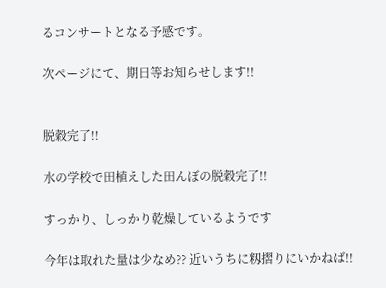るコンサートとなる予感です。

次ページにて、期日等お知らせします!!


脱穀完了!!

水の学校で田植えした田んぼの脱穀完了!!

すっかり、しっかり乾燥しているようです

今年は取れた量は少なめ?? 近いうちに籾摺りにいかねば!!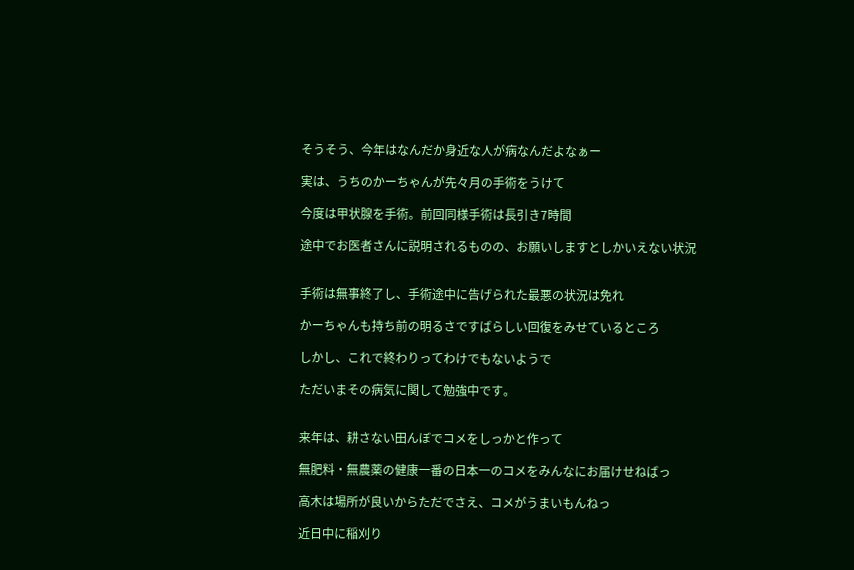そうそう、今年はなんだか身近な人が病なんだよなぁー

実は、うちのかーちゃんが先々月の手術をうけて

今度は甲状腺を手術。前回同様手術は長引き7時間

途中でお医者さんに説明されるものの、お願いしますとしかいえない状況


手術は無事終了し、手術途中に告げられた最悪の状況は免れ

かーちゃんも持ち前の明るさですばらしい回復をみせているところ

しかし、これで終わりってわけでもないようで

ただいまその病気に関して勉強中です。


来年は、耕さない田んぼでコメをしっかと作って

無肥料・無農薬の健康一番の日本一のコメをみんなにお届けせねばっ

高木は場所が良いからただでさえ、コメがうまいもんねっ

近日中に稲刈り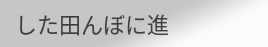した田んぼに進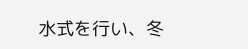水式を行い、冬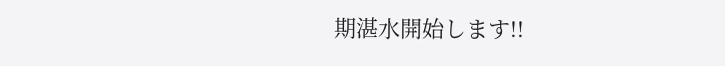期湛水開始します!!